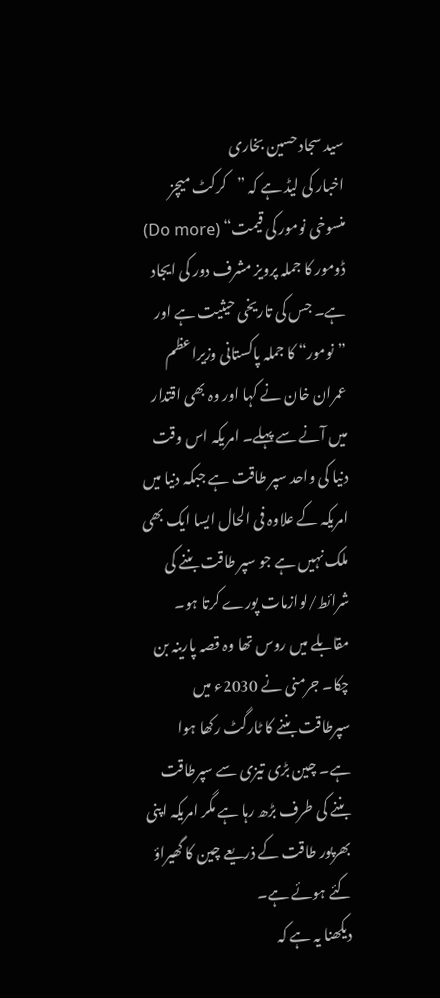سید سجاد حسین بخاری
اخبار کی لیڈ ہے کہ ”کرکٹ میچز منسوخی نومور کی قیمت“ (Do more) ڈومور کا جملہ پرویز مشرف دور کی ایجاد ہے۔ جس کی تاریخی حیثیت ہے اور ”نومور“ کا جملہ پاکستانی وزیراعظم عمران خان نے کہا اور وہ بھی اقتدار میں آنے سے پہلے۔ امریکہ اس وقت دنیا کی واحد سپر طاقت ہے جبکہ دنیا میں امریکہ کے علاوہ فی الحال ایسا ایک بھی ملک نہیں ہے جو سپر طاقت بننے کی شرائط/لوازمات پورے کرتا ہو۔ مقابلے میں روس تھا وہ قصہ پارینہ بن چکا۔ جرمنی نے 2030ء میں سپرطاقت بننے کا ٹارگٹ رکھا ہوا ہے۔ چین بڑی تیزی سے سپرطاقت بننے کی طرف بڑھ رہا ہے مگر امریکہ اپنی بھرپور طاقت کے ذریعے چین کا گھیراؤ کئے ہوئے ہے۔
دیکھنا یہ ہے کہ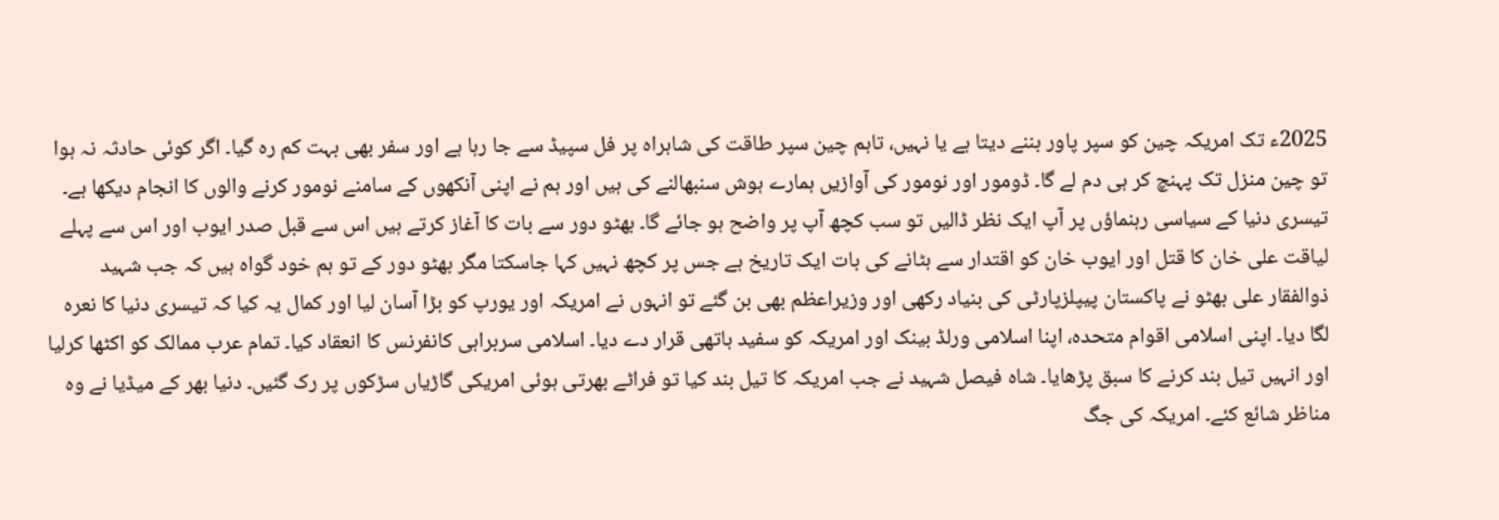2025ء تک امریکہ چین کو سپر پاور بننے دیتا ہے یا نہیں، تاہم چین سپر طاقت کی شاہراہ پر فل سپیڈ سے جا رہا ہے اور سفر بھی بہت کم رہ گیا۔ اگر کوئی حادثہ نہ ہوا تو چین منزل تک پہنچ کر ہی دم لے گا۔ ڈومور اور نومور کی آوازیں ہمارے ہوش سنبھالنے کی ہیں اور ہم نے اپنی آنکھوں کے سامنے نومور کرنے والوں کا انجام دیکھا ہے۔ تیسری دنیا کے سیاسی رہنماؤں پر آپ ایک نظر ڈالیں تو سب کچھ آپ پر واضح ہو جائے گا۔ بھٹو دور سے بات کا آغاز کرتے ہیں اس سے قبل صدر ایوب اور اس سے پہلے لیاقت علی خان کا قتل اور ایوب خان کو اقتدار سے ہٹانے کی بات ایک تاریخ ہے جس پر کچھ نہیں کہا جاسکتا مگر بھٹو دور کے تو ہم خود گواہ ہیں کہ جب شہید ذوالفقار علی بھٹو نے پاکستان پیپلزپارٹی کی بنیاد رکھی اور وزیراعظم بھی بن گئے تو انہوں نے امریکہ اور یورپ کو بڑا آسان لیا اور کمال یہ کیا کہ تیسری دنیا کا نعرہ لگا دیا۔ اپنی اسلامی اقوام متحدہ، اپنا اسلامی ورلڈ بینک اور امریکہ کو سفید ہاتھی قرار دے دیا۔ اسلامی سربراہی کانفرنس کا انعقاد کیا۔ تمام عرب ممالک کو اکٹھا کرلیا اور انہیں تیل بند کرنے کا سبق پڑھایا۔ شاہ فیصل شہید نے جب امریکہ کا تیل بند کیا تو فراٹے بھرتی ہوئی امریکی گاڑیاں سڑکوں پر رک گئیں۔ دنیا بھر کے میڈیا نے وہ مناظر شائع کئے۔ امریکہ کی جگ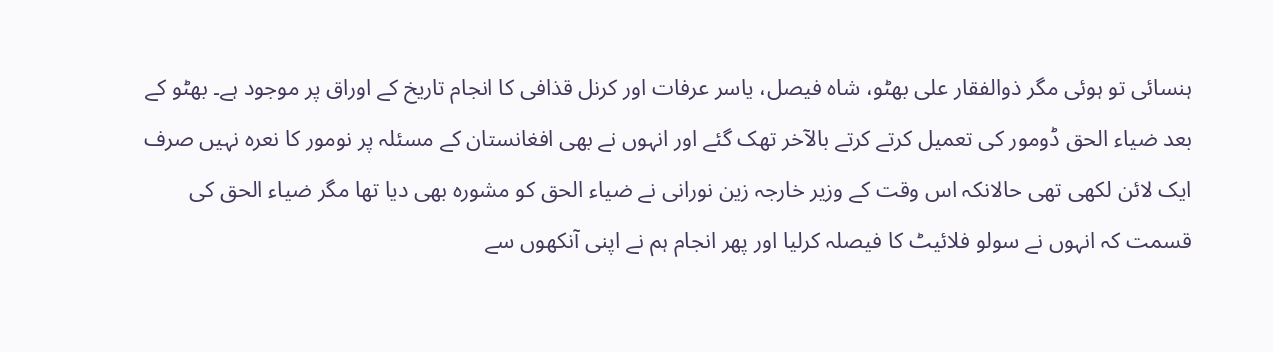ہنسائی تو ہوئی مگر ذوالفقار علی بھٹو، شاہ فیصل، یاسر عرفات اور کرنل قذافی کا انجام تاریخ کے اوراق پر موجود ہے۔ بھٹو کے بعد ضیاء الحق ڈومور کی تعمیل کرتے کرتے بالآخر تھک گئے اور انہوں نے بھی افغانستان کے مسئلہ پر نومور کا نعرہ نہیں صرف ایک لائن لکھی تھی حالانکہ اس وقت کے وزیر خارجہ زین نورانی نے ضیاء الحق کو مشورہ بھی دیا تھا مگر ضیاء الحق کی قسمت کہ انہوں نے سولو فلائیٹ کا فیصلہ کرلیا اور پھر انجام ہم نے اپنی آنکھوں سے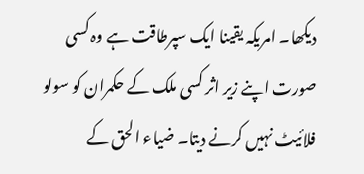دیکھا۔ امریکہ یقینا ایک سپرطاقت ہے وہ کسی صورت اپنے زیر اثر کسی ملک کے حکمران کو سولو فلائیٹ نہیں کرنے دیتا۔ ضیاء الحق کے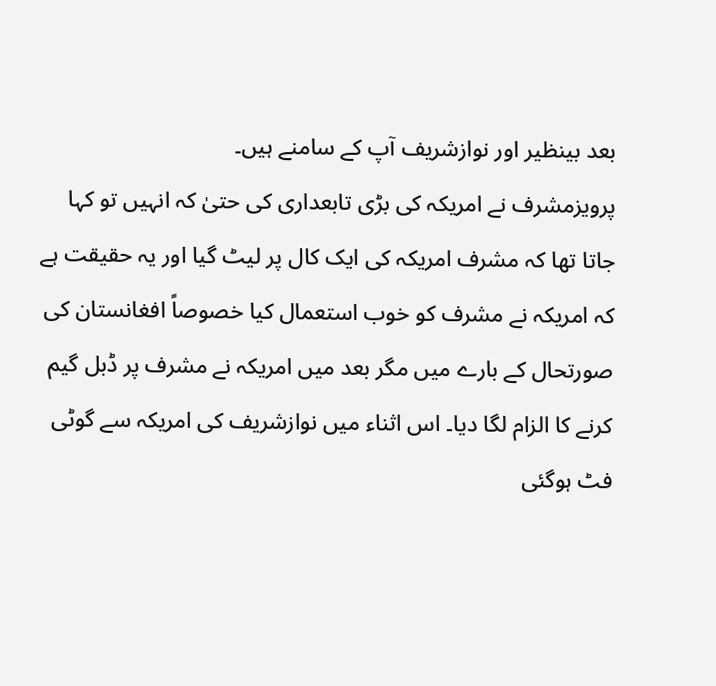بعد بینظیر اور نوازشریف آپ کے سامنے ہیں۔
پرویزمشرف نے امریکہ کی بڑی تابعداری کی حتیٰ کہ انہیں تو کہا جاتا تھا کہ مشرف امریکہ کی ایک کال پر لیٹ گیا اور یہ حقیقت ہے کہ امریکہ نے مشرف کو خوب استعمال کیا خصوصاً افغانستان کی صورتحال کے بارے میں مگر بعد میں امریکہ نے مشرف پر ڈبل گیم کرنے کا الزام لگا دیا۔ اس اثناء میں نوازشریف کی امریکہ سے گوٹی فٹ ہوگئی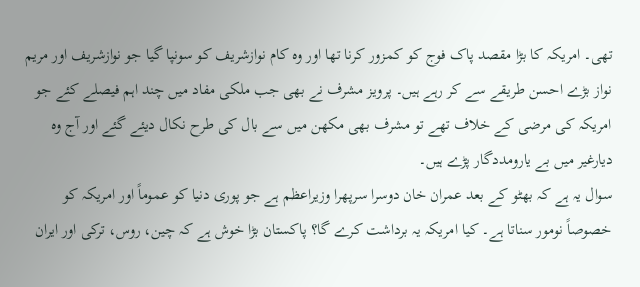تھی۔ امریکہ کا بڑا مقصد پاک فوج کو کمزور کرنا تھا اور وہ کام نوازشریف کو سونپا گیا جو نوازشریف اور مریم نواز بڑے احسن طریقے سے کر رہے ہیں۔ پرویز مشرف نے بھی جب ملکی مفاد میں چند اہم فیصلے کئے جو امریکہ کی مرضی کے خلاف تھے تو مشرف بھی مکھن میں سے بال کی طرح نکال دیئے گئے اور آج وہ دیارغیر میں بے یارومددگار پڑے ہیں۔
سوال یہ ہے کہ بھٹو کے بعد عمران خان دوسرا سرپھرا وزیراعظم ہے جو پوری دنیا کو عموماً اور امریکہ کو خصوصاً نومور سناتا ہے۔ کیا امریکہ یہ برداشت کرے گا؟ پاکستان بڑا خوش ہے کہ چین، روس، ترکی اور ایران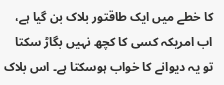کا خطے میں ایک طاقتور بلاک بن گیا ہے، اب امریکہ کسی کا کچھ نہیں بگاڑ سکتا تو یہ دیوانے کا خواب ہوسکتا ہے۔ اس بلاک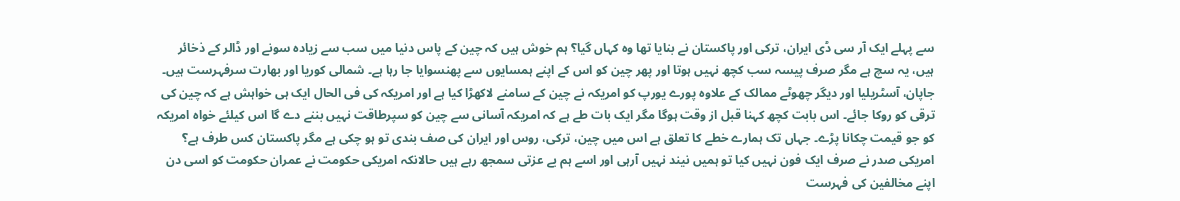سے پہلے ایک آر سی ڈی ایران، ترکی اور پاکستان نے بنایا تھا وہ کہاں گیا؟ ہم خوش ہیں کہ چین کے پاس دنیا میں سب سے زیادہ سونے اور ڈالر کے ذخائر ہیں، یہ سچ ہے مگر صرف پیسہ سب کچھ نہیں ہوتا اور پھر چین کو اس کے اپنے ہمسایوں سے پھنسوایا جا رہا ہے۔ شمالی کوریا اور بھارت سرفہرست ہیں۔
جاپان، آسٹریلیا اور دیگر چھوٹے ممالک کے علاوہ پورے یورپ کو امریکہ نے چین کے سامنے لاکھڑا کیا ہے اور امریکہ کی فی الحال ایک ہی خواہش ہے کہ چین کی ترقی کو روکا جائے۔ اس بابت کچھ کہنا قبل از وقت ہوگا مگر ایک بات طے ہے کہ امریکہ آسانی سے چین کو سپرطاقت نہیں بننے دے گا اس کیلئے خواہ امریکہ کو جو قیمت چکانا پڑے۔ جہاں تک ہمارے خطے کا تعلق ہے اس میں چین، ترکی، روس اور ایران کی صف بندی تو ہو چکی ہے مگر پاکستان کس طرف ہے؟ امریکی صدر نے صرف ایک فون نہیں کیا تو ہمیں نیند نہیں آرہی اور اسے ہم بے عزتی سمجھ رہے ہیں حالانکہ امریکی حکومت نے عمران حکومت کو اسی دن اپنے مخالفین کی فہرست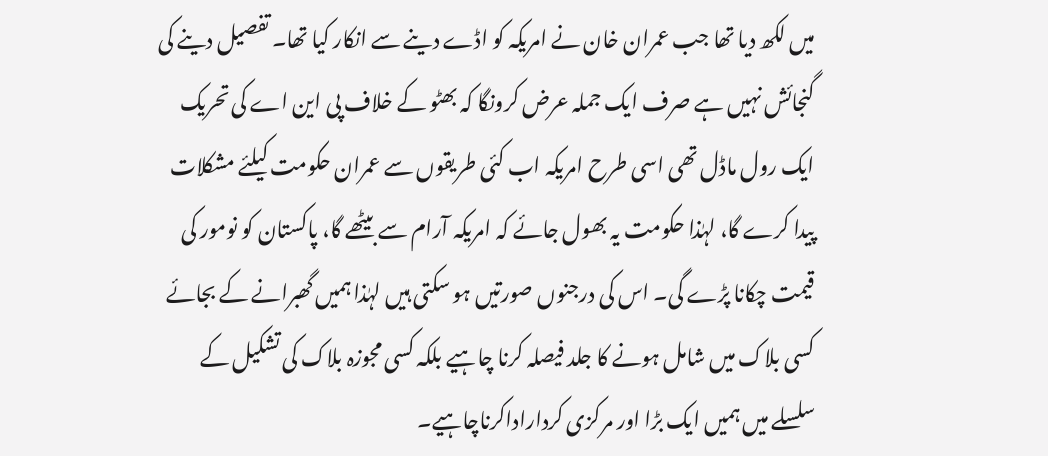میں لکھ دیا تھا جب عمران خان نے امریکہ کو اڈے دینے سے انکار کیا تھا۔ تفصیل دینے کی گنجائش نہیں ہے صرف ایک جملہ عرض کرونگا کہ بھٹو کے خلاف پی این اے کی تحریک ایک رول ماڈل تھی اسی طرح امریکہ اب کئی طریقوں سے عمران حکومت کیلئے مشکلات پیدا کرے گا، لہٰذا حکومت یہ بھول جائے کہ امریکہ آرام سے بیٹھے گا، پاکستان کو نومور کی قیمت چکانا پڑے گی۔ اس کی درجنوں صورتیں ہو سکتی ہیں لہٰذا ہمیں گھبرانے کے بجائے کسی بلاک میں شامل ہونے کا جلد فیصلہ کرنا چاہیے بلکہ کسی مجوزہ بلاک کی تشکیل کے سلسلے میں ہمیں ایک بڑا اور مرکزی کرداراداکرناچاہیے۔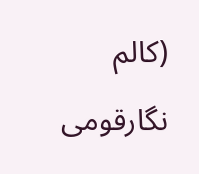(کالم نگارقومی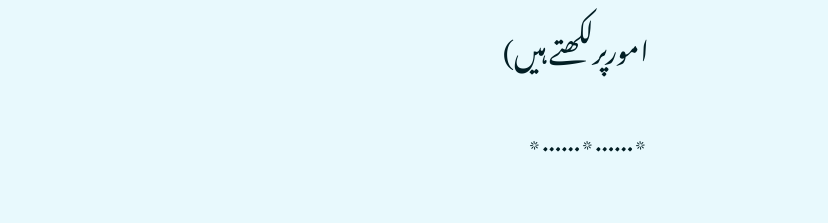امورپرلکھتے ہیں)
٭……٭……٭